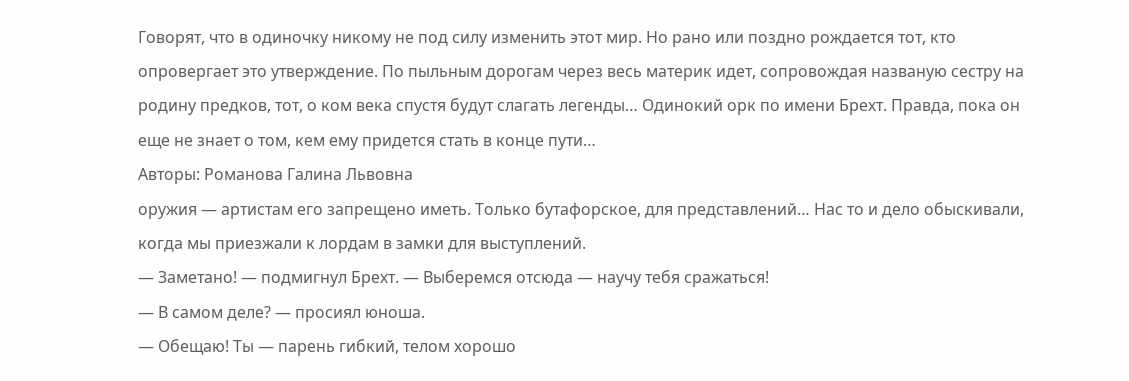Говорят, что в одиночку никому не под силу изменить этот мир. Но рано или поздно рождается тот, кто опровергает это утверждение. По пыльным дорогам через весь материк идет, сопровождая названую сестру на родину предков, тот, о ком века спустя будут слагать легенды… Одинокий орк по имени Брехт. Правда, пока он еще не знает о том, кем ему придется стать в конце пути…
Авторы: Романова Галина Львовна
оружия — артистам его запрещено иметь. Только бутафорское, для представлений… Нас то и дело обыскивали, когда мы приезжали к лордам в замки для выступлений.
— Заметано! — подмигнул Брехт. — Выберемся отсюда — научу тебя сражаться!
— В самом деле? — просиял юноша.
— Обещаю! Ты — парень гибкий, телом хорошо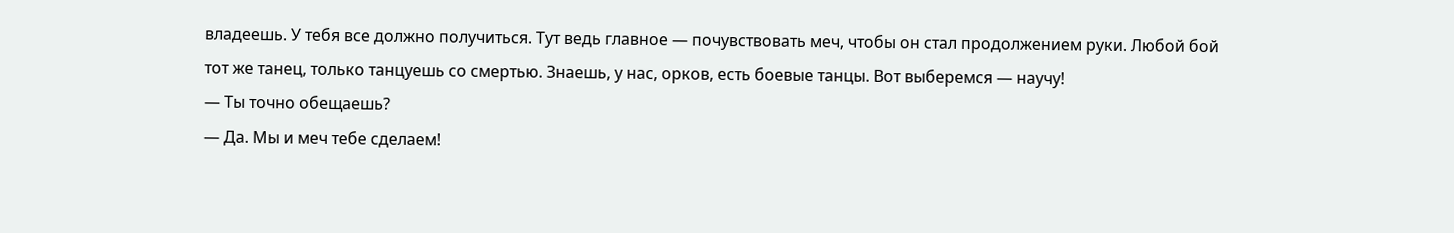владеешь. У тебя все должно получиться. Тут ведь главное — почувствовать меч, чтобы он стал продолжением руки. Любой бой тот же танец, только танцуешь со смертью. Знаешь, у нас, орков, есть боевые танцы. Вот выберемся — научу!
— Ты точно обещаешь?
— Да. Мы и меч тебе сделаем!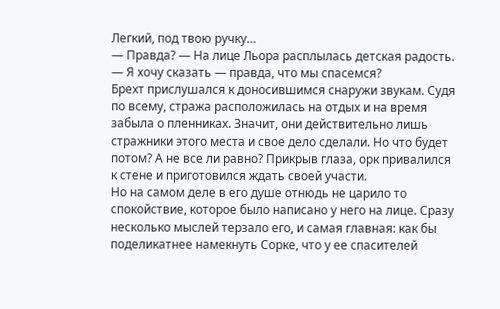Легкий, под твою ручку…
— Правда? — На лице Льора расплылась детская радость. — Я хочу сказать — правда, что мы спасемся?
Брехт прислушался к доносившимся снаружи звукам. Судя по всему, стража расположилась на отдых и на время забыла о пленниках. Значит, они действительно лишь стражники этого места и свое дело сделали. Но что будет потом? А не все ли равно? Прикрыв глаза, орк привалился к стене и приготовился ждать своей участи.
Но на самом деле в его душе отнюдь не царило то спокойствие, которое было написано у него на лице. Сразу несколько мыслей терзало его, и самая главная: как бы поделикатнее намекнуть Сорке, что у ее спасителей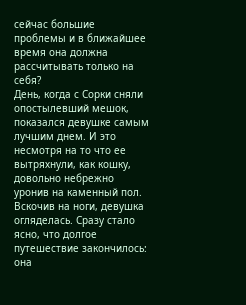сейчас большие проблемы и в ближайшее время она должна рассчитывать только на себя?
День, когда с Сорки сняли опостылевший мешок, показался девушке самым лучшим днем. И это несмотря на то что ее вытряхнули, как кошку, довольно небрежно уронив на каменный пол.
Вскочив на ноги, девушка огляделась. Сразу стало ясно, что долгое путешествие закончилось: она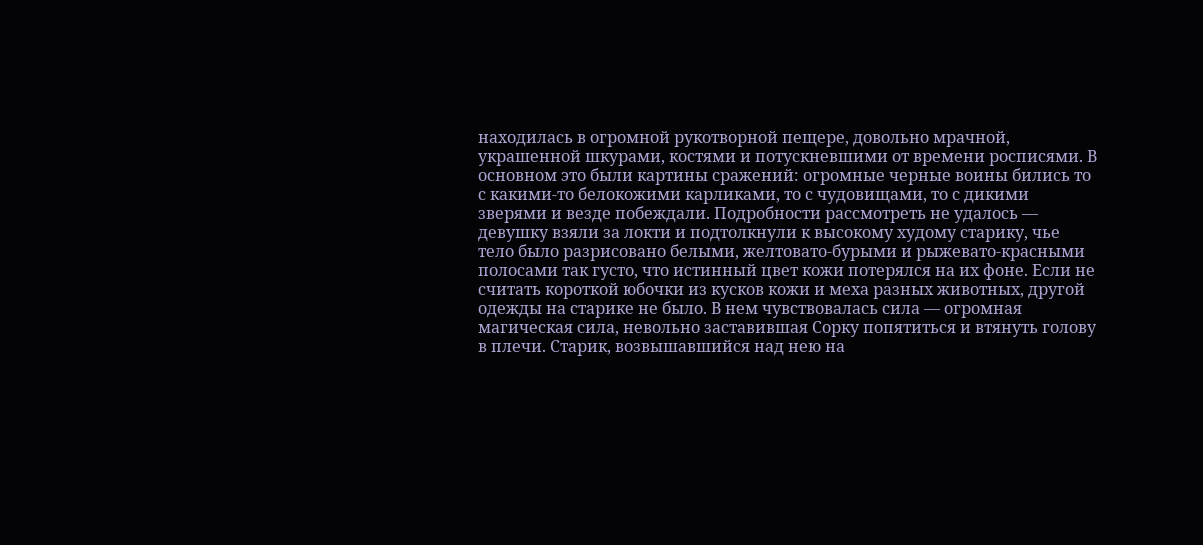находилась в огромной рукотворной пещере, довольно мрачной, украшенной шкурами, костями и потускневшими от времени росписями. В основном это были картины сражений: огромные черные воины бились то с какими-то белокожими карликами, то с чудовищами, то с дикими зверями и везде побеждали. Подробности рассмотреть не удалось — девушку взяли за локти и подтолкнули к высокому худому старику, чье тело было разрисовано белыми, желтовато-бурыми и рыжевато-красными полосами так густо, что истинный цвет кожи потерялся на их фоне. Если не считать короткой юбочки из кусков кожи и меха разных животных, другой одежды на старике не было. В нем чувствовалась сила — огромная магическая сила, невольно заставившая Сорку попятиться и втянуть голову в плечи. Старик, возвышавшийся над нею на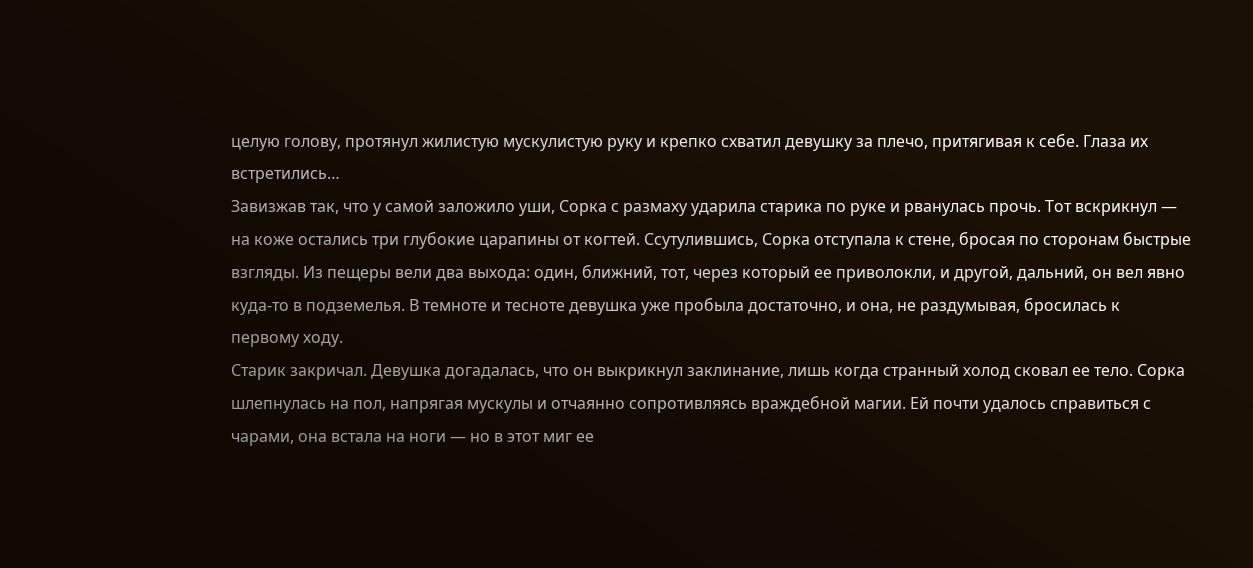целую голову, протянул жилистую мускулистую руку и крепко схватил девушку за плечо, притягивая к себе. Глаза их встретились…
Завизжав так, что у самой заложило уши, Сорка с размаху ударила старика по руке и рванулась прочь. Тот вскрикнул — на коже остались три глубокие царапины от когтей. Ссутулившись, Сорка отступала к стене, бросая по сторонам быстрые взгляды. Из пещеры вели два выхода: один, ближний, тот, через который ее приволокли, и другой, дальний, он вел явно куда-то в подземелья. В темноте и тесноте девушка уже пробыла достаточно, и она, не раздумывая, бросилась к первому ходу.
Старик закричал. Девушка догадалась, что он выкрикнул заклинание, лишь когда странный холод сковал ее тело. Сорка шлепнулась на пол, напрягая мускулы и отчаянно сопротивляясь враждебной магии. Ей почти удалось справиться с чарами, она встала на ноги — но в этот миг ее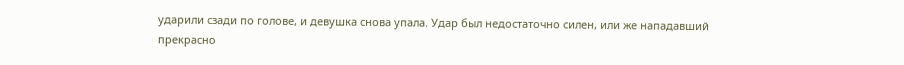ударили сзади по голове, и девушка снова упала. Удар был недостаточно силен, или же нападавший прекрасно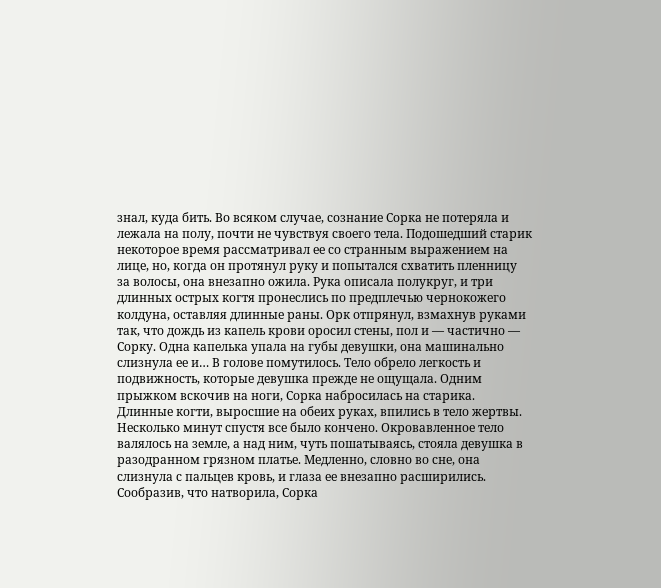знал, куда бить. Во всяком случае, сознание Сорка не потеряла и лежала на полу, почти не чувствуя своего тела. Подошедший старик некоторое время рассматривал ее со странным выражением на лице, но, когда он протянул руку и попытался схватить пленницу за волосы, она внезапно ожила. Рука описала полукруг, и три длинных острых когтя пронеслись по предплечью чернокожего колдуна, оставляя длинные раны. Орк отпрянул, взмахнув руками так, что дождь из капель крови оросил стены, пол и — частично — Сорку. Одна капелька упала на губы девушки, она машинально слизнула ее и… В голове помутилось. Тело обрело легкость и подвижность, которые девушка прежде не ощущала. Одним прыжком вскочив на ноги, Сорка набросилась на старика. Длинные когти, выросшие на обеих руках, впились в тело жертвы.
Несколько минут спустя все было кончено. Окровавленное тело валялось на земле, а над ним, чуть пошатываясь, стояла девушка в разодранном грязном платье. Медленно, словно во сне, она слизнула с пальцев кровь, и глаза ее внезапно расширились. Сообразив, что натворила, Сорка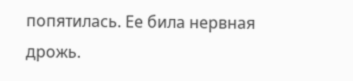попятилась. Ее била нервная дрожь.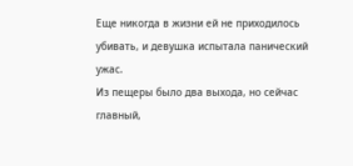Еще никогда в жизни ей не приходилось убивать, и девушка испытала панический ужас.
Из пещеры было два выхода, но сейчас главный,